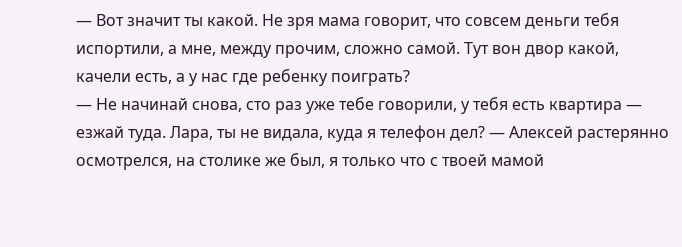— Вот значит ты какой. Не зря мама говорит, что совсем деньги тебя испортили, а мне, между прочим, сложно самой. Тут вон двор какой, качели есть, а у нас где ребенку поиграть?
— Не начинай снова, сто раз уже тебе говорили, у тебя есть квартира — езжай туда. Лара, ты не видала, куда я телефон дел? — Алексей растерянно осмотрелся, на столике же был, я только что с твоей мамой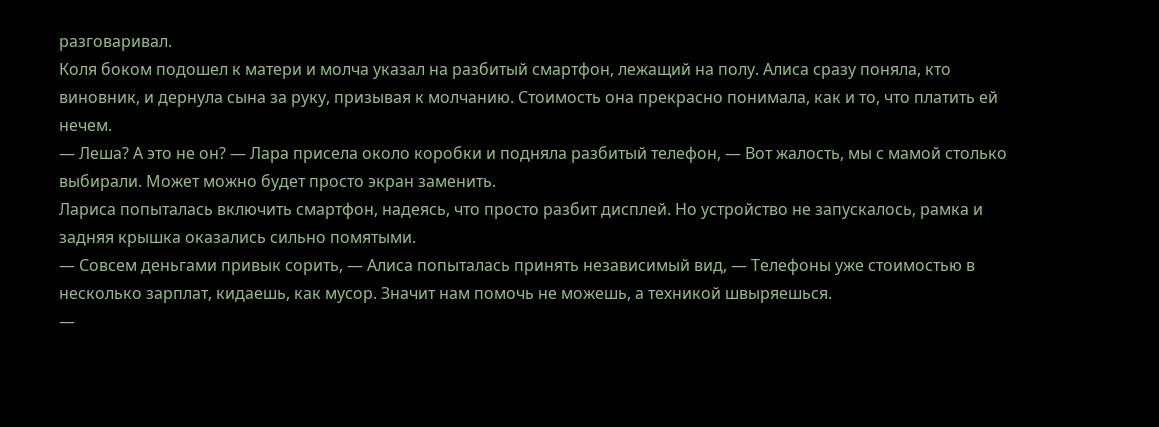разговаривал.
Коля боком подошел к матери и молча указал на разбитый смартфон, лежащий на полу. Алиса сразу поняла, кто виновник, и дернула сына за руку, призывая к молчанию. Стоимость она прекрасно понимала, как и то, что платить ей нечем.
— Леша? А это не он? — Лара присела около коробки и подняла разбитый телефон, — Вот жалость, мы с мамой столько выбирали. Может можно будет просто экран заменить.
Лариса попыталась включить смартфон, надеясь, что просто разбит дисплей. Но устройство не запускалось, рамка и задняя крышка оказались сильно помятыми.
— Совсем деньгами привык сорить, — Алиса попыталась принять независимый вид, — Телефоны уже стоимостью в несколько зарплат, кидаешь, как мусор. Значит нам помочь не можешь, а техникой швыряешься.
—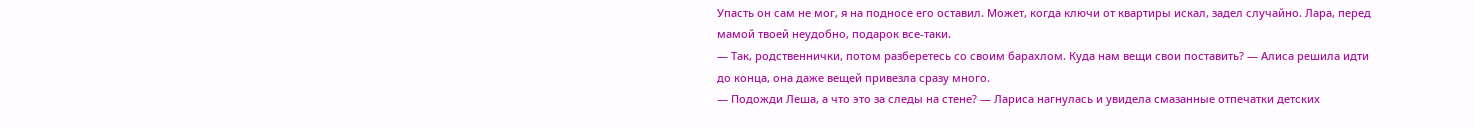Упасть он сам не мог, я на подносе его оставил. Может, когда ключи от квартиры искал, задел случайно. Лара, перед мамой твоей неудобно, подарок все-таки.
— Так, родственнички, потом разберетесь со своим барахлом. Куда нам вещи свои поставить? — Алиса решила идти до конца, она даже вещей привезла сразу много.
— Подожди Леша, а что это за следы на стене? — Лариса нагнулась и увидела смазанные отпечатки детских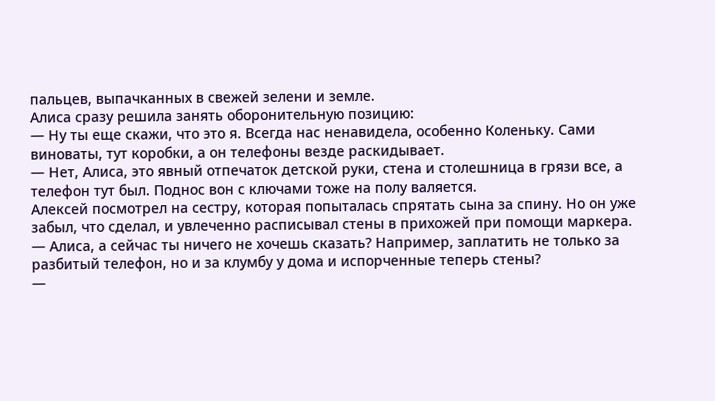пальцев, выпачканных в свежей зелени и земле.
Алиса сразу решила занять оборонительную позицию:
— Ну ты еще скажи, что это я. Всегда нас ненавидела, особенно Коленьку. Сами виноваты, тут коробки, а он телефоны везде раскидывает.
— Нет, Алиса, это явный отпечаток детской руки, стена и столешница в грязи все, а телефон тут был. Поднос вон с ключами тоже на полу валяется.
Алексей посмотрел на сестру, которая попыталась спрятать сына за спину. Но он уже забыл, что сделал, и увлеченно расписывал стены в прихожей при помощи маркера.
— Алиса, а сейчас ты ничего не хочешь сказать? Например, заплатить не только за разбитый телефон, но и за клумбу у дома и испорченные теперь стены?
—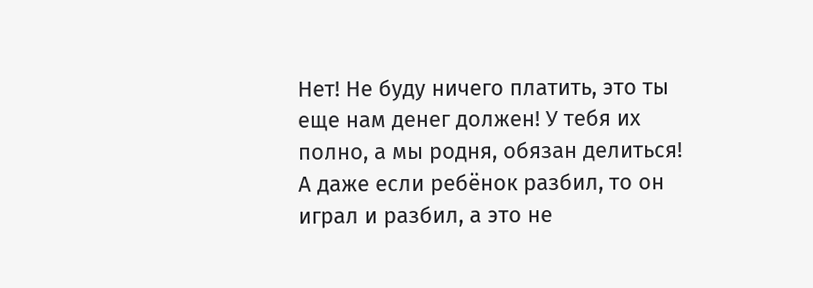Нет! Не буду ничего платить, это ты еще нам денег должен! У тебя их полно, а мы родня, обязан делиться! А даже если ребёнок разбил, то он играл и разбил, а это не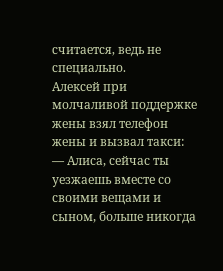считается, ведь не специально.
Алексей при молчаливой поддержке жены взял телефон жены и вызвал такси:
— Алиса, сейчас ты уезжаешь вместе со своими вещами и сыном, больше никогда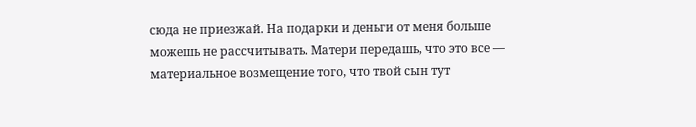сюда не приезжай. На подарки и деньги от меня больше можешь не рассчитывать. Матери передашь, что это все — материальное возмещение того, что твой сын тут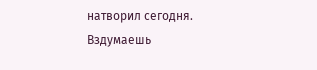натворил сегодня. Вздумаешь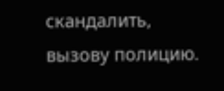скандалить, вызову полицию.